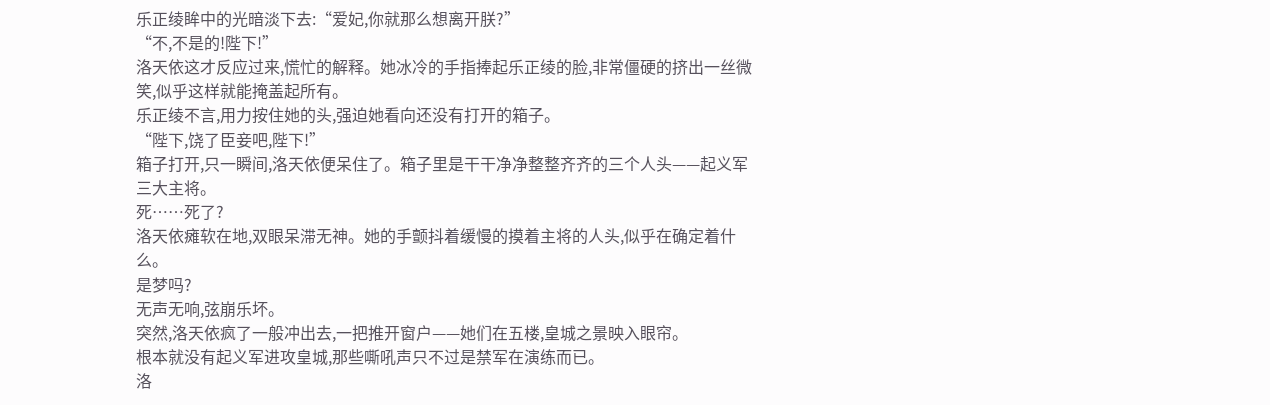乐正绫眸中的光暗淡下去:“爱妃,你就那么想离开朕?”
“不,不是的!陛下!”
洛天依这才反应过来,慌忙的解释。她冰冷的手指捧起乐正绫的脸,非常僵硬的挤出一丝微笑,似乎这样就能掩盖起所有。
乐正绫不言,用力按住她的头,强迫她看向还没有打开的箱子。
“陛下,饶了臣妾吧,陛下!”
箱子打开,只一瞬间,洛天依便呆住了。箱子里是干干净净整整齐齐的三个人头——起义军三大主将。
死……死了?
洛天依瘫软在地,双眼呆滞无神。她的手颤抖着缓慢的摸着主将的人头,似乎在确定着什么。
是梦吗?
无声无响,弦崩乐坏。
突然,洛天依疯了一般冲出去,一把推开窗户——她们在五楼,皇城之景映入眼帘。
根本就没有起义军进攻皇城,那些嘶吼声只不过是禁军在演练而已。
洛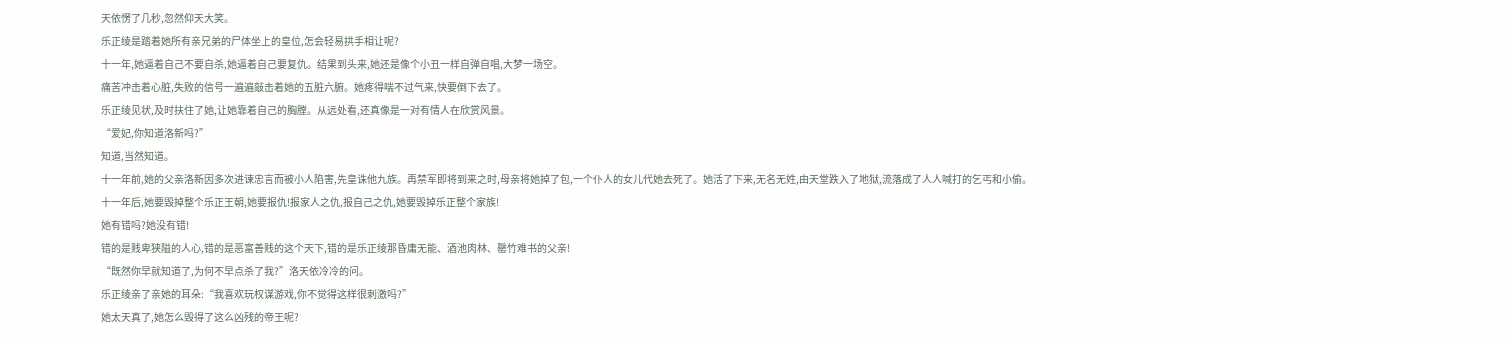天依愣了几秒,忽然仰天大笑。
乐正绫是踏着她所有亲兄弟的尸体坐上的皇位,怎会轻易拱手相让呢?
十一年,她逼着自己不要自杀,她逼着自己要复仇。结果到头来,她还是像个小丑一样自弹自唱,大梦一场空。
痛苦冲击着心脏,失败的信号一遍遍敲击着她的五脏六腑。她疼得喘不过气来,快要倒下去了。
乐正绫见状,及时扶住了她,让她靠着自己的胸膛。从远处看,还真像是一对有情人在欣赏风景。
“爱妃,你知道洛新吗?”
知道,当然知道。
十一年前,她的父亲洛新因多次进谏忠言而被小人陷害,先皇诛他九族。再禁军即将到来之时,母亲将她掉了包,一个仆人的女儿代她去死了。她活了下来,无名无姓,由天堂跌入了地狱,流落成了人人喊打的乞丐和小偷。
十一年后,她要毁掉整个乐正王朝,她要报仇!报家人之仇,报自己之仇,她要毁掉乐正整个家族!
她有错吗?她没有错!
错的是贱卑狭隘的人心,错的是恶富善贱的这个天下,错的是乐正绫那昏庸无能、酒池肉林、罄竹难书的父亲!
“既然你早就知道了,为何不早点杀了我?”洛天依冷冷的问。
乐正绫亲了亲她的耳朵:“我喜欢玩权谋游戏,你不觉得这样很刺激吗?”
她太天真了,她怎么毁得了这么凶残的帝王呢?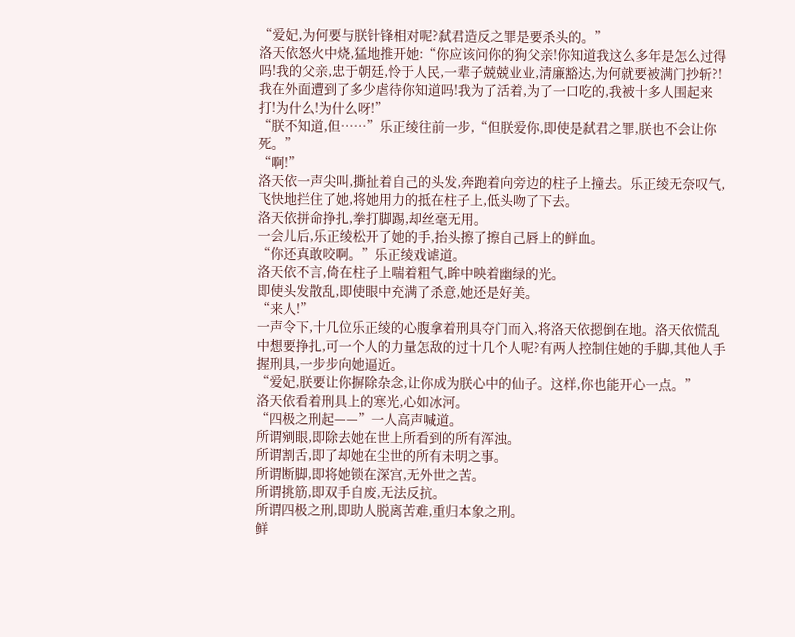“爱妃,为何要与朕针锋相对呢?弑君造反之罪是要杀头的。”
洛天依怒火中烧,猛地推开她:“你应该问你的狗父亲!你知道我这么多年是怎么过得吗!我的父亲,忠于朝廷,怜于人民,一辈子兢兢业业,清廉豁达,为何就要被满门抄斩?!我在外面遭到了多少虐待你知道吗!我为了活着,为了一口吃的,我被十多人围起来打!为什么!为什么呀!”
“朕不知道,但……”乐正绫往前一步,“但朕爱你,即使是弑君之罪,朕也不会让你死。”
“啊!”
洛天依一声尖叫,撕扯着自己的头发,奔跑着向旁边的柱子上撞去。乐正绫无奈叹气,飞快地拦住了她,将她用力的抵在柱子上,低头吻了下去。
洛天依拼命挣扎,拳打脚踢,却丝毫无用。
一会儿后,乐正绫松开了她的手,抬头擦了擦自己唇上的鲜血。
“你还真敢咬啊。”乐正绫戏谑道。
洛天依不言,倚在柱子上喘着粗气,眸中映着幽绿的光。
即使头发散乱,即使眼中充满了杀意,她还是好美。
“来人!”
一声令下,十几位乐正绫的心腹拿着刑具夺门而入,将洛天依摁倒在地。洛天依慌乱中想要挣扎,可一个人的力量怎敌的过十几个人呢?有两人控制住她的手脚,其他人手握刑具,一步步向她逼近。
“爱妃,朕要让你摒除杂念,让你成为朕心中的仙子。这样,你也能开心一点。”
洛天依看着刑具上的寒光,心如冰河。
“四极之刑起——”一人高声喊道。
所谓剜眼,即除去她在世上所看到的所有浑浊。
所谓割舌,即了却她在尘世的所有未明之事。
所谓断脚,即将她锁在深宫,无外世之苦。
所谓挑筋,即双手自废,无法反抗。
所谓四极之刑,即助人脱离苦难,重归本象之刑。
鲜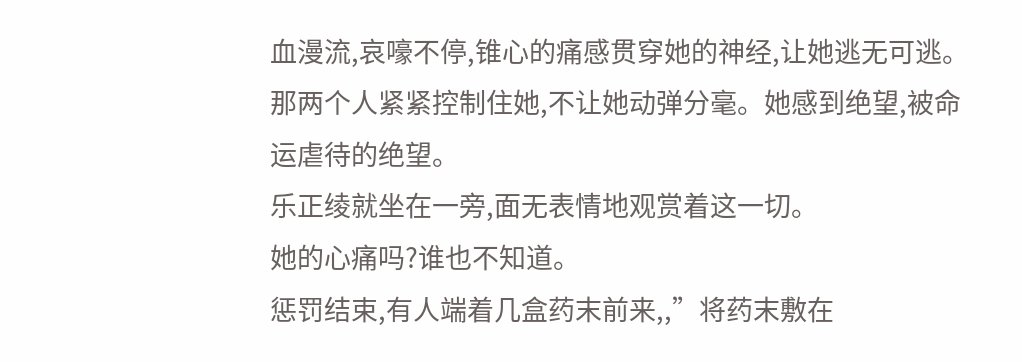血漫流,哀嚎不停,锥心的痛感贯穿她的神经,让她逃无可逃。那两个人紧紧控制住她,不让她动弹分毫。她感到绝望,被命运虐待的绝望。
乐正绫就坐在一旁,面无表情地观赏着这一切。
她的心痛吗?谁也不知道。
惩罚结束,有人端着几盒药末前来,,”将药末敷在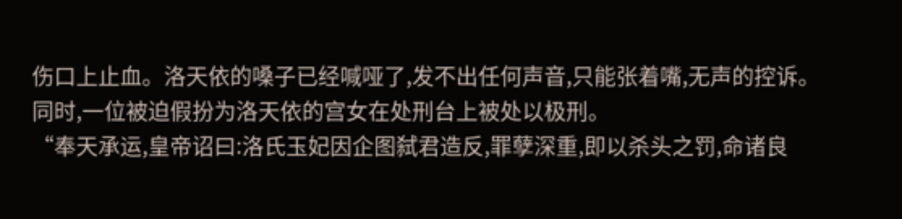伤口上止血。洛天依的嗓子已经喊哑了,发不出任何声音,只能张着嘴,无声的控诉。
同时,一位被迫假扮为洛天依的宫女在处刑台上被处以极刑。
“奉天承运,皇帝诏曰:洛氏玉妃因企图弑君造反,罪孽深重,即以杀头之罚,命诸良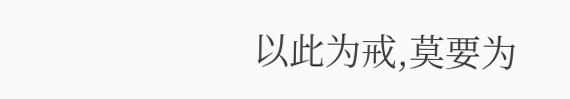以此为戒,莫要为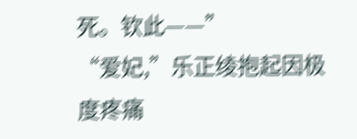死。钦此——”
“爱妃,”乐正绫抱起因极度疼痛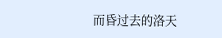而昏过去的洛天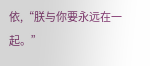依,“朕与你要永远在一起。”